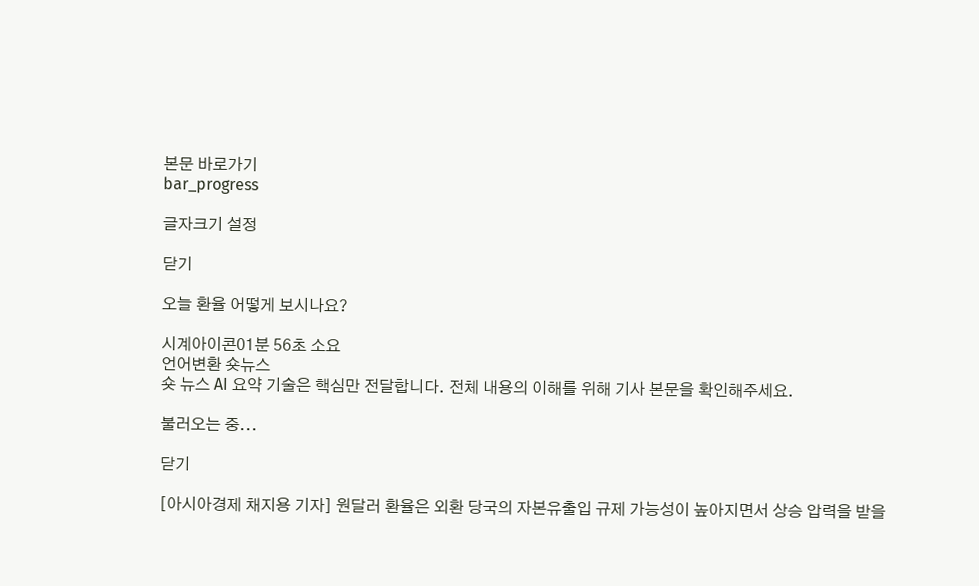본문 바로가기
bar_progress

글자크기 설정

닫기

오늘 환율 어떻게 보시나요?

시계아이콘01분 56초 소요
언어변환 숏뉴스
숏 뉴스 AI 요약 기술은 핵심만 전달합니다. 전체 내용의 이해를 위해 기사 본문을 확인해주세요.

불러오는 중...

닫기

[아시아경제 채지용 기자] 원달러 환율은 외환 당국의 자본유출입 규제 가능성이 높아지면서 상승 압력을 받을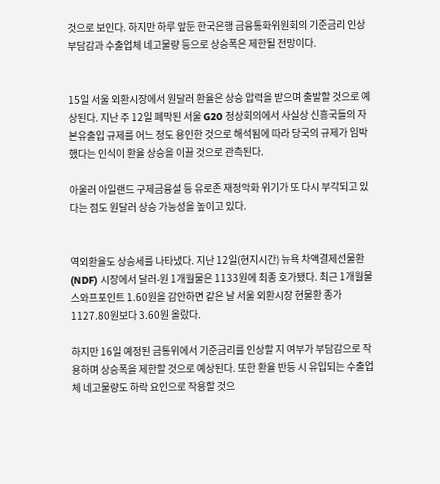것으로 보인다. 하지만 하루 앞둔 한국은행 금융통화위원회의 기준금리 인상 부담감과 수출업체 네고물량 등으로 상승폭은 제한될 전망이다.


15일 서울 외환시장에서 원달러 환율은 상승 압력을 받으며 출발할 것으로 예상된다. 지난 주 12일 폐막된 서울 G20 정상회의에서 사실상 신흥국들의 자본유출입 규제를 어느 정도 용인한 것으로 해석됨에 따라 당국의 규제가 임박했다는 인식이 환율 상승을 이끌 것으로 관측된다.

아울러 아일랜드 구제금융설 등 유로존 재정악화 위기가 또 다시 부각되고 있다는 점도 원달러 상승 가능성을 높이고 있다.


역외환율도 상승세를 나타냈다. 지난 12일(현지시간) 뉴욕 차액결제선물환(NDF) 시장에서 달러-원 1개월물은 1133원에 최종 호가됐다. 최근 1개월물 스와프포인트 1.60원을 감안하면 같은 날 서울 외환시장 현물환 종가 1127.80원보다 3.60원 올랐다.

하지만 16일 예정된 금통위에서 기준금리를 인상할 지 여부가 부담감으로 작용하며 상승폭을 제한할 것으로 예상된다. 또한 환율 반등 시 유입되는 수출업체 네고물량도 하락 요인으로 작용할 것으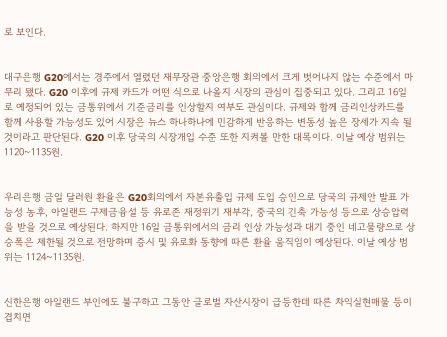로 보인다.


대구은행 G20에서는 경주에서 열렸던 재무장관 중앙은행 회의에서 크게 벗어나지 않는 수준에서 마무리 됐다. G20 이후에 규제 카드가 어떤 식으로 나올지 시장의 관심이 집중되고 있다. 그리고 16일로 예정되어 있는 금통위에서 기준금리를 인상할지 여부도 관심이다. 규제와 함께 금리인상카드를 함께 사용할 가능성도 있어 시장은 뉴스 하나하나에 민감하게 반응하는 변동성 높은 장세가 지속 될 것이라고 판단된다. G20 이후 당국의 시장개입 수준 또한 지켜볼 만한 대목이다. 이날 예상 범위는 1120~1135원.


우리은행 금일 달러원 환율은 G20회의에서 자본유출입 규제 도입 승인으로 당국의 규제안 발표 가능성 농후, 아일랜드 구제금융설 등 유로존 재정위기 재부각, 중국의 긴축 가능성 등으로 상승압력을 받을 것으로 예상된다. 하지만 16일 금통위에서의 금리 인상 가능성과 대기 중인 네고물량으로 상승폭은 제한될 것으로 전망하며 증시 및 유로화 동향에 따른 환율 움직임이 예상된다. 이날 예상 범위는 1124~1135원.


신한은행 아일랜드 부인에도 불구하고 그동안 글로벌 자산시장이 급등한데 따른 차익실현매물 등이 겹치면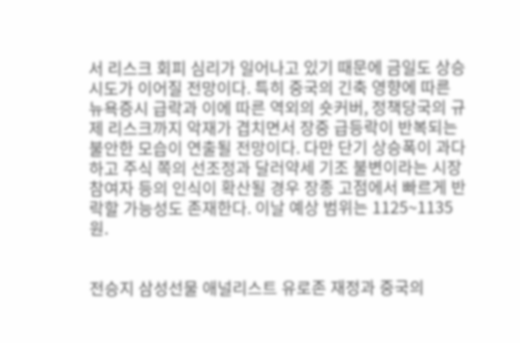서 리스크 회피 심리가 일어나고 있기 때문에 금일도 상승시도가 이어질 전망이다. 특히 중국의 긴축 영향에 따른 뉴욕증시 급락과 이에 따른 역외의 숏커버, 정책당국의 규제 리스크까지 악재가 겹치면서 장중 급등락이 반복되는 불안한 모습이 연출될 전망이다. 다만 단기 상승폭이 과다하고 주식 쪽의 선조정과 달러약세 기조 불변이라는 시장참여자 등의 인식이 확산될 경우 장종 고점에서 빠르게 반락할 가능성도 존재한다. 이날 예상 범위는 1125~1135원.


전승지 삼성선물 애널리스트 유로존 재정과 중국의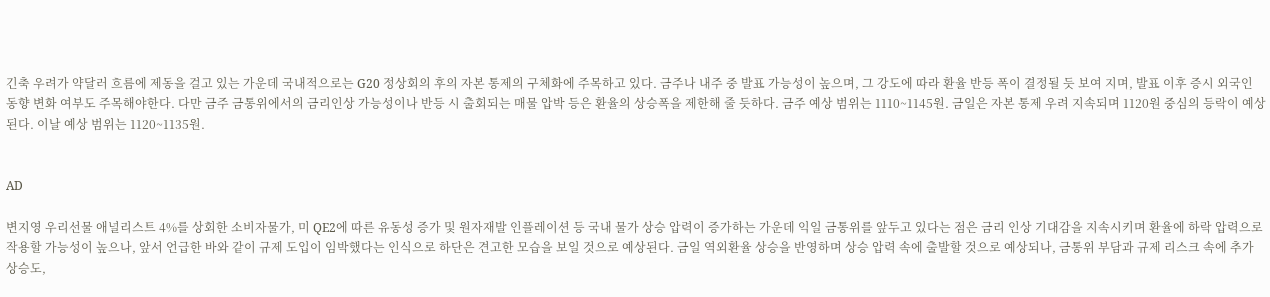긴축 우려가 약달러 흐름에 제동을 걸고 있는 가운데 국내적으로는 G20 정상회의 후의 자본 통제의 구체화에 주목하고 있다. 금주나 내주 중 발표 가능성이 높으며, 그 강도에 따라 환율 반등 폭이 결정될 듯 보여 지며, 발표 이후 증시 외국인 동향 변화 여부도 주목해야한다. 다만 금주 금통위에서의 금리인상 가능성이나 반등 시 출회되는 매물 압박 등은 환율의 상승폭을 제한해 줄 듯하다. 금주 예상 범위는 1110~1145원. 금일은 자본 통제 우려 지속되며 1120원 중심의 등락이 예상된다. 이날 예상 범위는 1120~1135원.


AD

변지영 우리선물 애널리스트 4%를 상회한 소비자물가, 미 QE2에 따른 유동성 증가 및 원자재발 인플레이션 등 국내 물가 상승 압력이 증가하는 가운데 익일 금통위를 앞두고 있다는 점은 금리 인상 기대감을 지속시키며 환율에 하락 압력으로 작용할 가능성이 높으나, 앞서 언급한 바와 같이 규제 도입이 임박했다는 인식으로 하단은 견고한 모습을 보일 것으로 예상된다. 금일 역외환율 상승을 반영하며 상승 압력 속에 출발할 것으로 예상되나, 금통위 부담과 규제 리스크 속에 추가 상승도,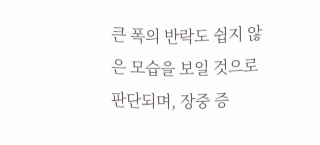큰 폭의 반락도 쉽지 않은 모습을 보일 것으로 판단되며, 장중 증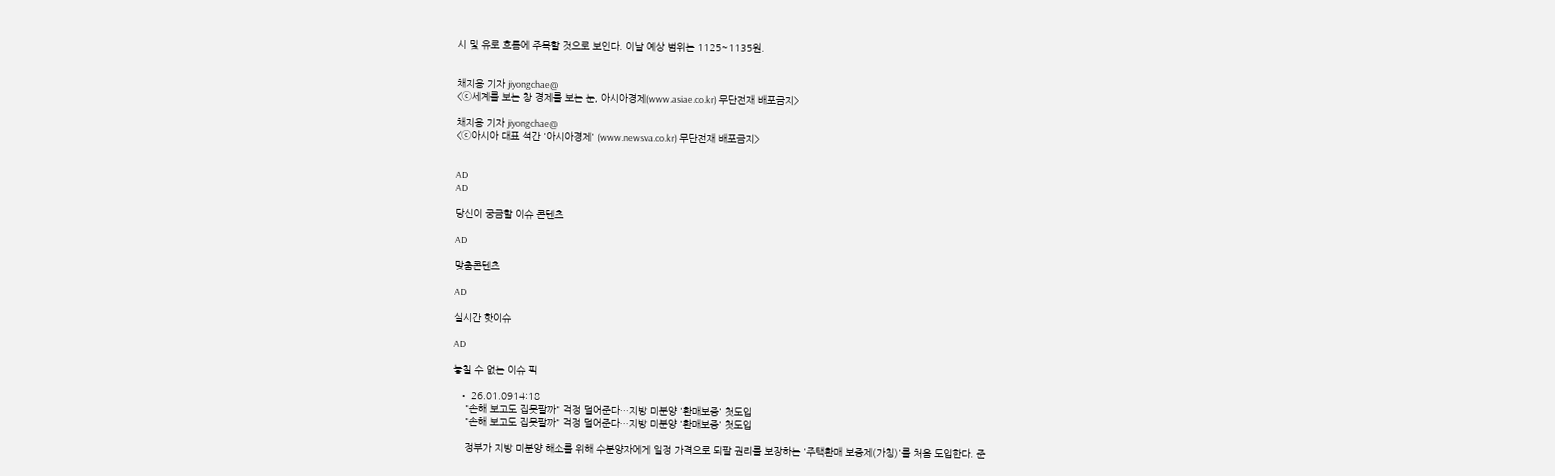시 및 유로 흐름에 주목할 것으로 보인다. 이날 예상 범위는 1125~1135원.


채지용 기자 jiyongchae@
<ⓒ세계를 보는 창 경제를 보는 눈, 아시아경제(www.asiae.co.kr) 무단전재 배포금지>

채지용 기자 jiyongchae@
<ⓒ아시아 대표 석간 '아시아경제' (www.newsva.co.kr) 무단전재 배포금지>


AD
AD

당신이 궁금할 이슈 콘텐츠

AD

맞춤콘텐츠

AD

실시간 핫이슈

AD

놓칠 수 없는 이슈 픽

  • 26.01.0914:18
    "손해 보고도 집못팔까" 걱정 덜어준다…지방 미분양 '환매보증' 첫도입
    "손해 보고도 집못팔까" 걱정 덜어준다…지방 미분양 '환매보증' 첫도입

    정부가 지방 미분양 해소를 위해 수분양자에게 일정 가격으로 되팔 권리를 보장하는 '주택환매 보증제(가칭)'를 처음 도입한다. 준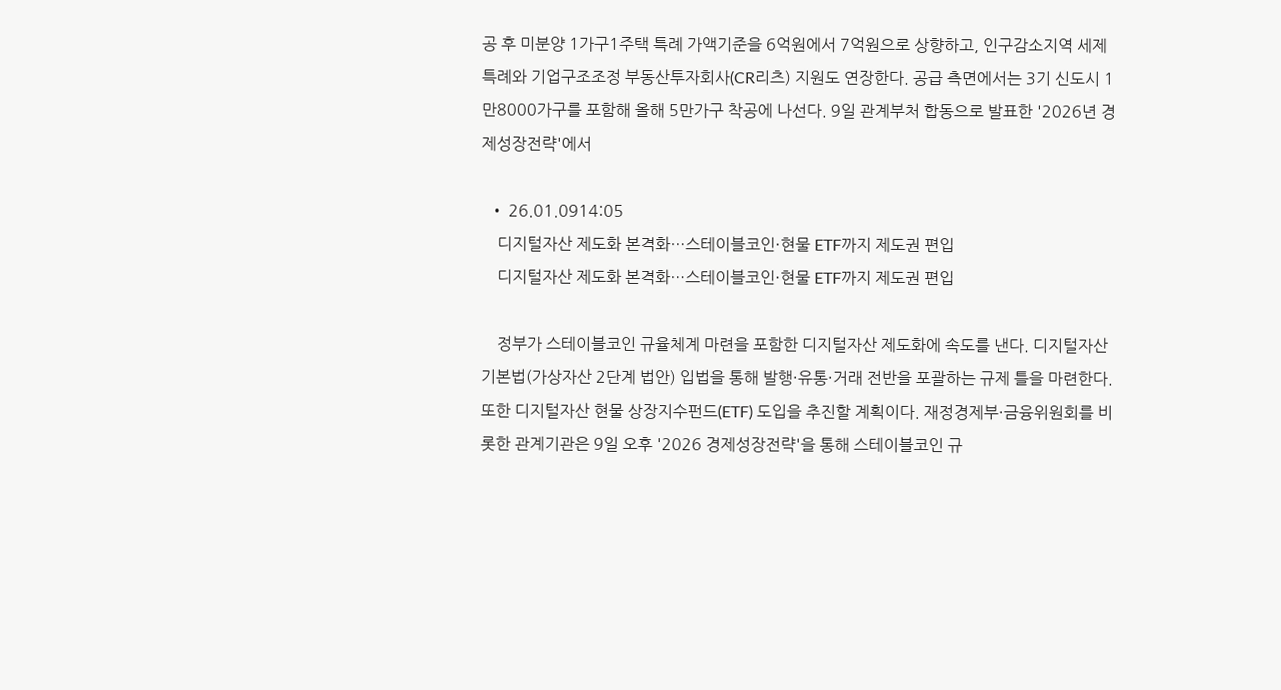공 후 미분양 1가구1주택 특례 가액기준을 6억원에서 7억원으로 상향하고, 인구감소지역 세제 특례와 기업구조조정 부동산투자회사(CR리츠) 지원도 연장한다. 공급 측면에서는 3기 신도시 1만8000가구를 포함해 올해 5만가구 착공에 나선다. 9일 관계부처 합동으로 발표한 '2026년 경제성장전략'에서

  • 26.01.0914:05
    디지털자산 제도화 본격화…스테이블코인·현물 ETF까지 제도권 편입
    디지털자산 제도화 본격화…스테이블코인·현물 ETF까지 제도권 편입

    정부가 스테이블코인 규율체계 마련을 포함한 디지털자산 제도화에 속도를 낸다. 디지털자산 기본법(가상자산 2단계 법안) 입법을 통해 발행·유통·거래 전반을 포괄하는 규제 틀을 마련한다. 또한 디지털자산 현물 상장지수펀드(ETF) 도입을 추진할 계획이다. 재정경제부·금융위원회를 비롯한 관계기관은 9일 오후 '2026 경제성장전략'을 통해 스테이블코인 규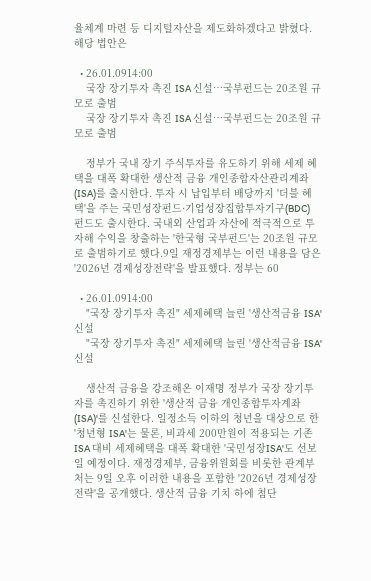율체계 마련 등 디지털자산을 제도화하겠다고 밝혔다. 해당 법안은

  • 26.01.0914:00
    국장 장기투자 촉진 ISA 신설…국부펀드는 20조원 규모로 출범
    국장 장기투자 촉진 ISA 신설…국부펀드는 20조원 규모로 출범

    정부가 국내 장기 주식투자를 유도하기 위해 세제 혜택을 대폭 확대한 생산적 금융 개인종합자산관리계좌(ISA)를 출시한다. 투자 시 납입부터 배당까지 '더블 혜택'을 주는 국민성장펀드·기업성장집합투자기구(BDC) 펀드도 출시한다. 국내외 산업과 자산에 적극적으로 투자해 수익을 창출하는 '한국형 국부펀드'는 20조원 규모로 출범하기로 했다.9일 재정경제부는 이런 내용을 담은 '2026년 경제성장전략'을 발표했다. 정부는 60

  • 26.01.0914:00
    "국장 장기투자 촉진" 세제혜택 늘린 '생산적금융 ISA' 신설
    "국장 장기투자 촉진" 세제혜택 늘린 '생산적금융 ISA' 신설

    생산적 금융을 강조해온 이재명 정부가 국장 장기투자를 촉진하기 위한 '생산적 금융 개인종합투자계좌(ISA)'를 신설한다. 일정소득 이하의 청년을 대상으로 한 '청년형 ISA'는 물론, 비과세 200만원이 적용되는 기존 ISA 대비 세제혜택을 대폭 확대한 '국민성장ISA'도 선보일 예정이다. 재정경제부, 금융위원회를 비롯한 관계부처는 9일 오후 이러한 내용을 포함한 '2026년 경제성장전략'을 공개했다. 생산적 금융 기치 하에 첨단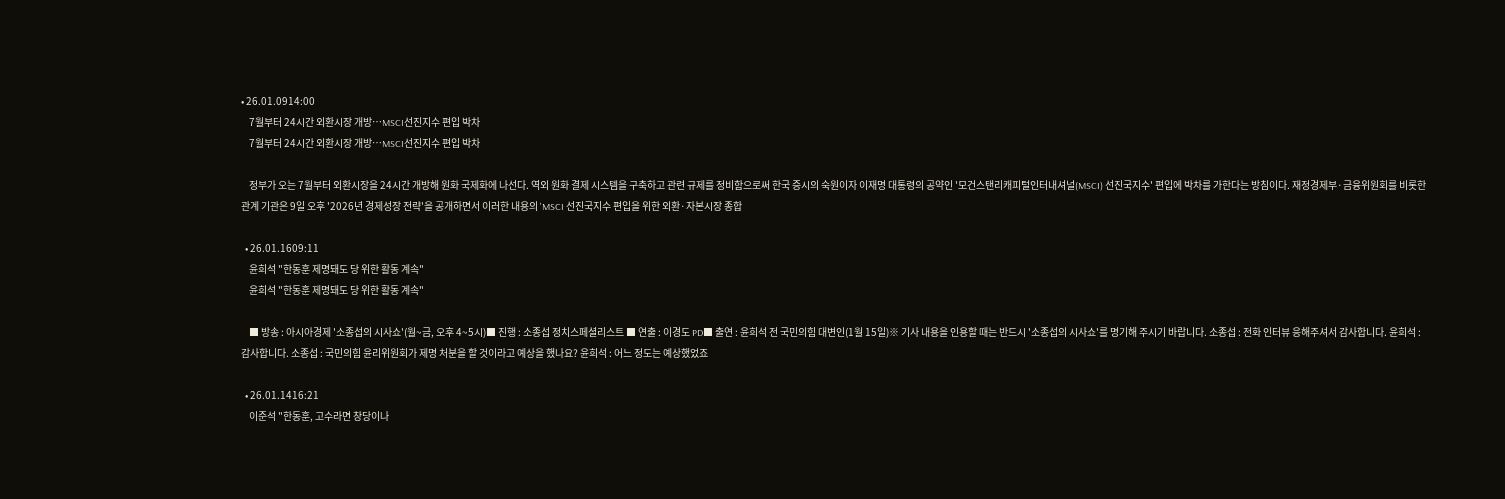• 26.01.0914:00
    7월부터 24시간 외환시장 개방…MSCI선진지수 편입 박차
    7월부터 24시간 외환시장 개방…MSCI선진지수 편입 박차

    정부가 오는 7월부터 외환시장을 24시간 개방해 원화 국제화에 나선다. 역외 원화 결제 시스템을 구축하고 관련 규제를 정비함으로써 한국 증시의 숙원이자 이재명 대통령의 공약인 '모건스탠리캐피털인터내셔널(MSCI) 선진국지수' 편입에 박차를 가한다는 방침이다. 재정경제부·금융위원회를 비롯한 관계 기관은 9일 오후 '2026년 경제성장 전략'을 공개하면서 이러한 내용의 'MSCI 선진국지수 편입을 위한 외환·자본시장 종합

  • 26.01.1609:11
    윤희석 "한동훈 제명돼도 당 위한 활동 계속"
    윤희석 "한동훈 제명돼도 당 위한 활동 계속"

    ■ 방송 : 아시아경제 '소종섭의 시사쇼'(월~금, 오후 4~5시)■ 진행 : 소종섭 정치스페셜리스트 ■ 연출 : 이경도 PD■ 출연 : 윤희석 전 국민의힘 대변인(1월 15일)※ 기사 내용을 인용할 때는 반드시 '소종섭의 시사쇼'를 명기해 주시기 바랍니다. 소종섭 : 전화 인터뷰 응해주셔서 감사합니다. 윤희석 : 감사합니다. 소종섭 : 국민의힘 윤리위원회가 제명 처분을 할 것이라고 예상을 했나요? 윤희석 : 어느 정도는 예상했었죠

  • 26.01.1416:21
    이준석 "한동훈, 고수라면 창당이나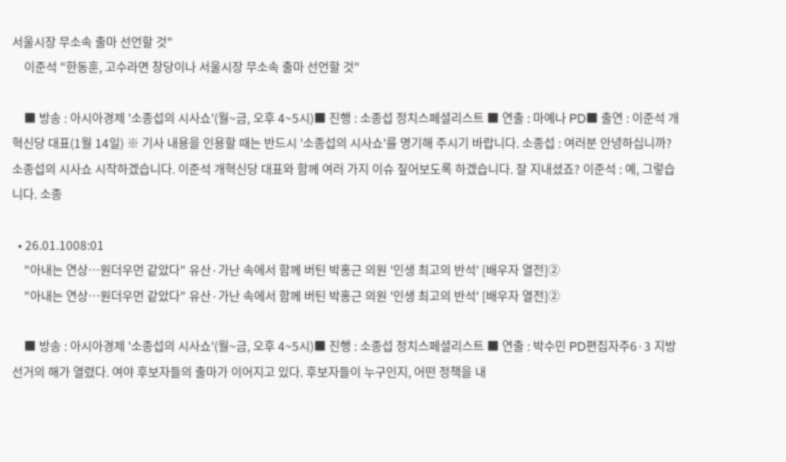서울시장 무소속 출마 선언할 것"
    이준석 "한동훈, 고수라면 창당이나 서울시장 무소속 출마 선언할 것"

    ■ 방송 : 아시아경제 '소종섭의 시사쇼'(월~금, 오후 4~5시)■ 진행 : 소종섭 정치스페셜리스트 ■ 연출 : 마예나 PD■ 출연 : 이준석 개혁신당 대표(1월 14일) ※ 기사 내용을 인용할 때는 반드시 '소종섭의 시사쇼'를 명기해 주시기 바랍니다. 소종섭 : 여러분 안녕하십니까? 소종섭의 시사쇼 시작하겠습니다. 이준석 개혁신당 대표와 함께 여러 가지 이슈 짚어보도록 하겠습니다. 잘 지내셨죠? 이준석 : 예, 그렇습니다. 소종

  • 26.01.1008:01
    "아내는 연상…원더우먼 같았다" 유산·가난 속에서 함께 버틴 박홍근 의원 '인생 최고의 반석' [배우자 열전]②
    "아내는 연상…원더우먼 같았다" 유산·가난 속에서 함께 버틴 박홍근 의원 '인생 최고의 반석' [배우자 열전]②

    ■ 방송 : 아시아경제 '소종섭의 시사쇼'(월~금, 오후 4~5시)■ 진행 : 소종섭 정치스페셜리스트 ■ 연출 : 박수민 PD편집자주6·3 지방선거의 해가 열렸다. 여야 후보자들의 출마가 이어지고 있다. 후보자들이 누구인지, 어떤 정책을 내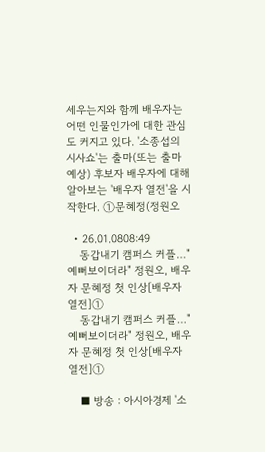세우는지와 함께 배우자는 어떤 인물인가에 대한 관심도 커지고 있다. '소종섭의 시사쇼'는 출마(또는 출마 예상) 후보자 배우자에 대해 알아보는 '배우자 열전'을 시작한다. ①문혜정(정원오

  • 26.01.0808:49
    동갑내기 캠퍼스 커플…"예뻐보이더라" 정원오, 배우자 문혜정 첫 인상[배우자 열전]①
    동갑내기 캠퍼스 커플…"예뻐보이더라" 정원오, 배우자 문혜정 첫 인상[배우자 열전]①

    ■ 방송 : 아시아경제 '소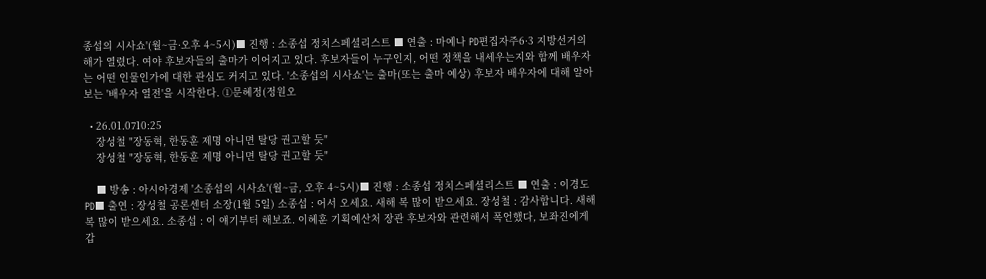종섭의 시사쇼'(월~금·오후 4~5시)■ 진행 : 소종섭 정치스페셜리스트 ■ 연출 : 마예나 PD편집자주6·3 지방선거의 해가 열렸다. 여야 후보자들의 출마가 이어지고 있다. 후보자들이 누구인지, 어떤 정책을 내세우는지와 함께 배우자는 어떤 인물인가에 대한 관심도 커지고 있다. '소종섭의 시사쇼'는 출마(또는 출마 예상) 후보자 배우자에 대해 알아보는 '배우자 열전'을 시작한다. ①문혜정(정원오

  • 26.01.0710:25
    장성철 "장동혁, 한동훈 제명 아니면 탈당 권고할 듯"
    장성철 "장동혁, 한동훈 제명 아니면 탈당 권고할 듯"

    ■ 방송 : 아시아경제 '소종섭의 시사쇼'(월~금, 오후 4~5시)■ 진행 : 소종섭 정치스페셜리스트 ■ 연출 : 이경도 PD■ 출연 : 장성철 공론센터 소장(1월 5일) 소종섭 : 어서 오세요. 새해 복 많이 받으세요. 장성철 : 감사합니다. 새해 복 많이 받으세요. 소종섭 : 이 얘기부터 해보죠. 이혜훈 기획예산처 장관 후보자와 관련해서 폭언했다, 보좌진에게 갑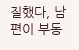질했다, 남편이 부동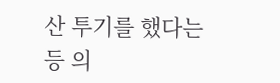산 투기를 했다는 등 의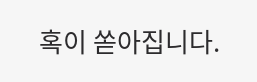혹이 쏟아집니다.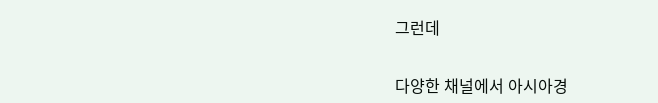그런데


다양한 채널에서 아시아경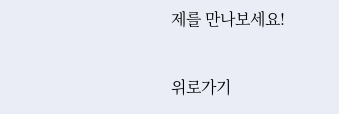제를 만나보세요!

위로가기